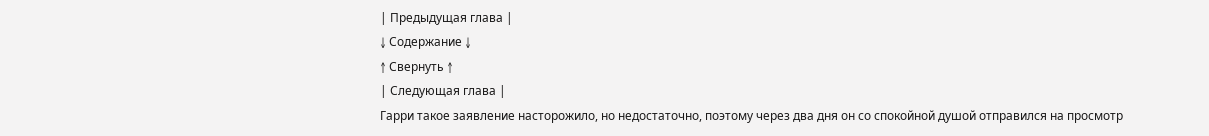| Предыдущая глава |
↓ Содержание ↓
↑ Свернуть ↑
| Следующая глава |
Гарри такое заявление насторожило, но недостаточно, поэтому через два дня он со спокойной душой отправился на просмотр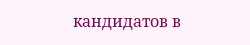кандидатов в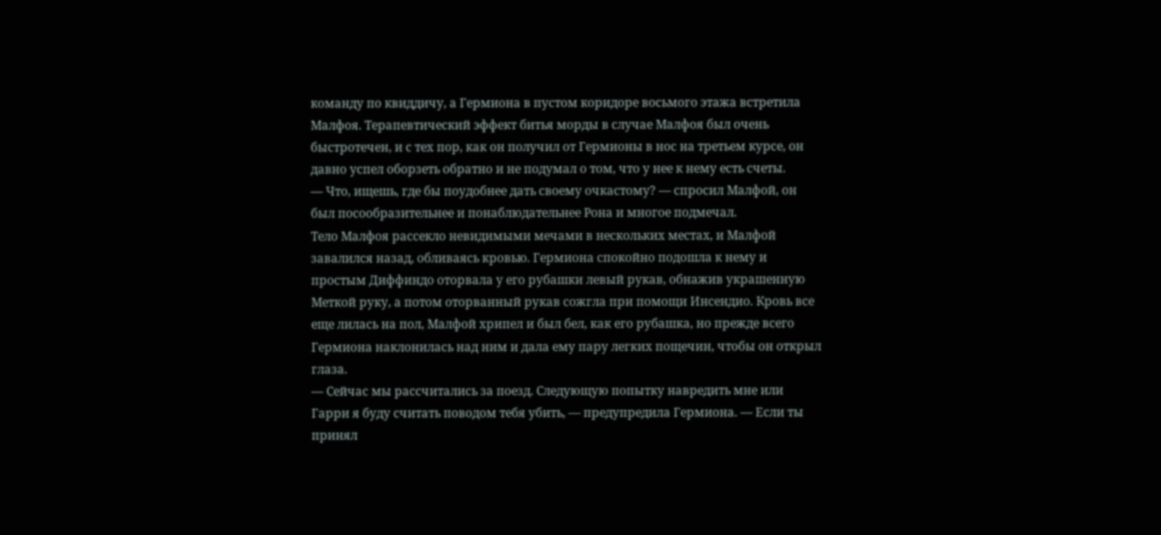команду по квиддичу, а Гермиона в пустом коридоре восьмого этажа встретила Малфоя. Терапевтический эффект битья морды в случае Малфоя был очень быстротечен, и с тех пор, как он получил от Гермионы в нос на третьем курсе, он давно успел оборзеть обратно и не подумал о том, что у нее к нему есть счеты.
— Что, ищешь, где бы поудобнее дать своему очкастому? — спросил Малфой, он был посообразительнее и понаблюдательнее Рона и многое подмечал.
Тело Малфоя рассекло невидимыми мечами в нескольких местах, и Малфой завалился назад, обливаясь кровью. Гермиона спокойно подошла к нему и простым Диффиндо оторвала у его рубашки левый рукав, обнажив украшенную Меткой руку, а потом оторванный рукав сожгла при помощи Инсендио. Кровь все еще лилась на пол, Малфой хрипел и был бел, как его рубашка, но прежде всего Гермиона наклонилась над ним и дала ему пару легких пощечин, чтобы он открыл глаза.
— Сейчас мы рассчитались за поезд. Следующую попытку навредить мне или Гарри я буду считать поводом тебя убить, — предупредила Гермиона. — Если ты принял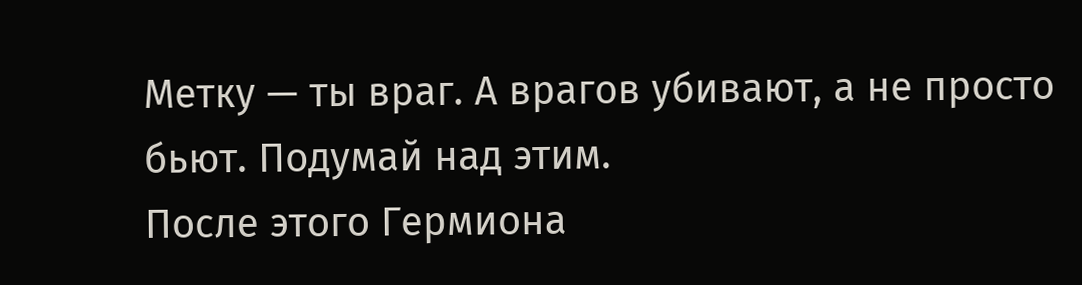Метку — ты враг. А врагов убивают, а не просто бьют. Подумай над этим.
После этого Гермиона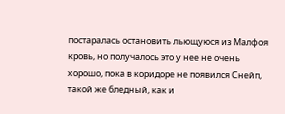постаралась остановить льющуюся из Малфоя кровь, но получалось это у нее не очень хорошо, пока в коридоре не появился Снейп, такой же бледный, как и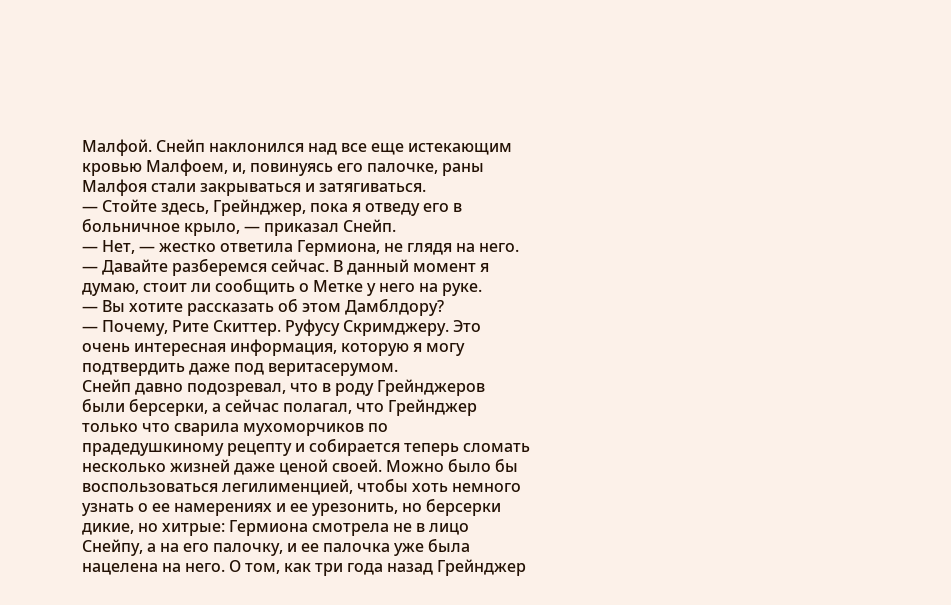Малфой. Снейп наклонился над все еще истекающим кровью Малфоем, и, повинуясь его палочке, раны Малфоя стали закрываться и затягиваться.
— Стойте здесь, Грейнджер, пока я отведу его в больничное крыло, — приказал Снейп.
— Нет, — жестко ответила Гермиона, не глядя на него. — Давайте разберемся сейчас. В данный момент я думаю, стоит ли сообщить о Метке у него на руке.
— Вы хотите рассказать об этом Дамблдору?
— Почему, Рите Скиттер. Руфусу Скримджеру. Это очень интересная информация, которую я могу подтвердить даже под веритасерумом.
Снейп давно подозревал, что в роду Грейнджеров были берсерки, а сейчас полагал, что Грейнджер только что сварила мухоморчиков по прадедушкиному рецепту и собирается теперь сломать несколько жизней даже ценой своей. Можно было бы воспользоваться легилименцией, чтобы хоть немного узнать о ее намерениях и ее урезонить, но берсерки дикие, но хитрые: Гермиона смотрела не в лицо Снейпу, а на его палочку, и ее палочка уже была нацелена на него. О том, как три года назад Грейнджер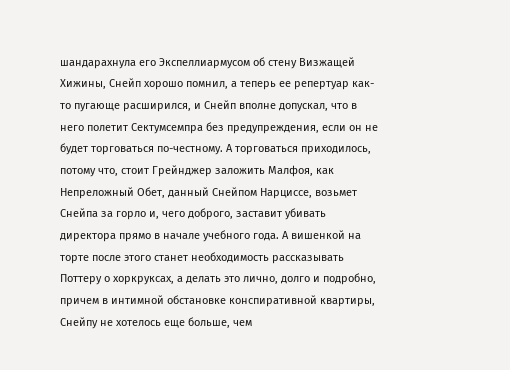шандарахнула его Экспеллиармусом об стену Визжащей Хижины, Снейп хорошо помнил, а теперь ее репертуар как-то пугающе расширился, и Снейп вполне допускал, что в него полетит Сектумсемпра без предупреждения, если он не будет торговаться по-честному. А торговаться приходилось, потому что, стоит Грейнджер заложить Малфоя, как Непреложный Обет, данный Снейпом Нарциссе, возьмет Снейпа за горло и, чего доброго, заставит убивать директора прямо в начале учебного года. А вишенкой на торте после этого станет необходимость рассказывать Поттеру о хоркруксах, а делать это лично, долго и подробно, причем в интимной обстановке конспиративной квартиры, Снейпу не хотелось еще больше, чем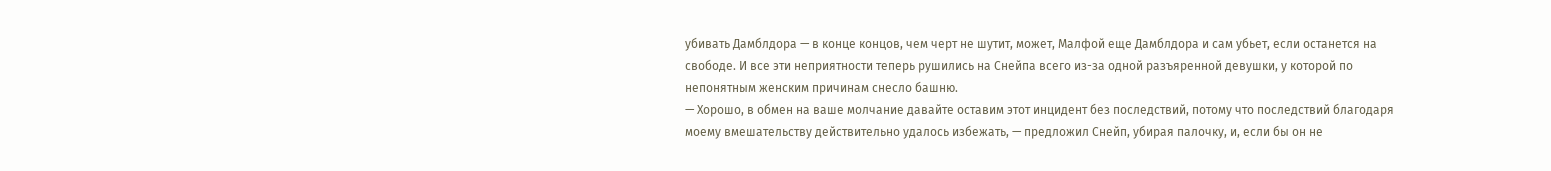убивать Дамблдора — в конце концов, чем черт не шутит, может, Малфой еще Дамблдора и сам убьет, если останется на свободе. И все эти неприятности теперь рушились на Снейпа всего из-за одной разъяренной девушки, у которой по непонятным женским причинам снесло башню.
— Хорошо, в обмен на ваше молчание давайте оставим этот инцидент без последствий, потому что последствий благодаря моему вмешательству действительно удалось избежать, — предложил Снейп, убирая палочку, и, если бы он не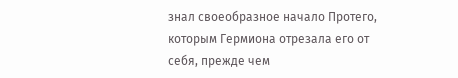знал своеобразное начало Протего, которым Гермиона отрезала его от себя, прежде чем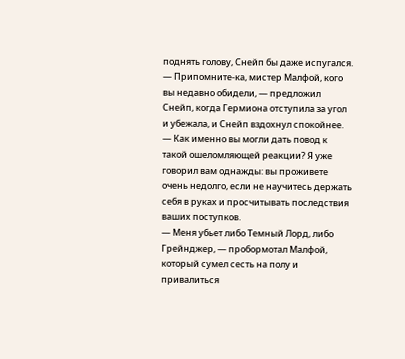поднять голову, Снейп бы даже испугался.
— Припомните-ка, мистер Малфой, кого вы недавно обидели, — предложил Снейп, когда Гермиона отступила за угол и убежала, и Снейп вздохнул спокойнее. — Как именно вы могли дать повод к такой ошеломляющей реакции? Я уже говорил вам однажды: вы проживете очень недолго, если не научитесь держать себя в руках и просчитывать последствия ваших поступков.
— Меня убьет либо Темный Лорд, либо Грейнджер, — пробормотал Малфой, который сумел сесть на полу и привалиться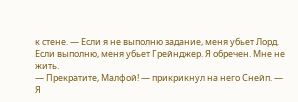к стене. — Если я не выполню задание, меня убьет Лорд. Если выполню, меня убьет Грейнджер. Я обречен. Мне не жить.
— Прекратите, Малфой! — прикрикнул на него Снейп. — Я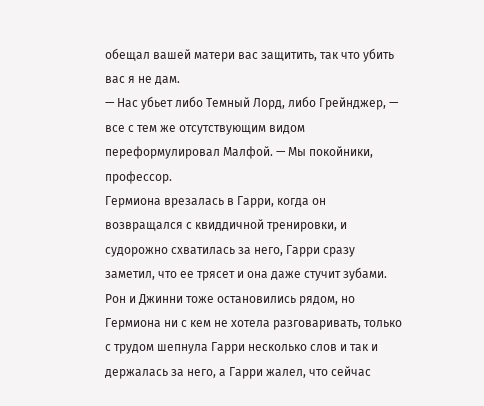обещал вашей матери вас защитить, так что убить вас я не дам.
— Нас убьет либо Темный Лорд, либо Грейнджер, — все с тем же отсутствующим видом переформулировал Малфой. — Мы покойники, профессор.
Гермиона врезалась в Гарри, когда он возвращался с квиддичной тренировки, и судорожно схватилась за него, Гарри сразу заметил, что ее трясет и она даже стучит зубами. Рон и Джинни тоже остановились рядом, но Гермиона ни с кем не хотела разговаривать, только с трудом шепнула Гарри несколько слов и так и держалась за него, а Гарри жалел, что сейчас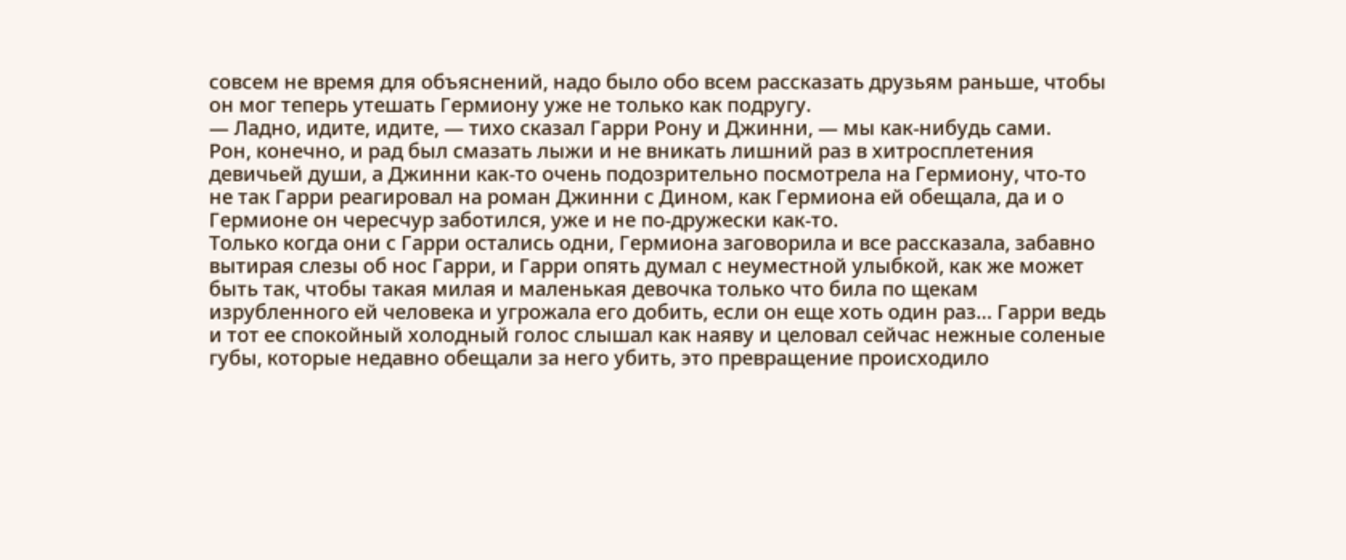совсем не время для объяснений, надо было обо всем рассказать друзьям раньше, чтобы он мог теперь утешать Гермиону уже не только как подругу.
— Ладно, идите, идите, — тихо сказал Гарри Рону и Джинни, — мы как-нибудь сами.
Рон, конечно, и рад был смазать лыжи и не вникать лишний раз в хитросплетения девичьей души, а Джинни как-то очень подозрительно посмотрела на Гермиону, что-то не так Гарри реагировал на роман Джинни с Дином, как Гермиона ей обещала, да и о Гермионе он чересчур заботился, уже и не по-дружески как-то.
Только когда они с Гарри остались одни, Гермиона заговорила и все рассказала, забавно вытирая слезы об нос Гарри, и Гарри опять думал с неуместной улыбкой, как же может быть так, чтобы такая милая и маленькая девочка только что била по щекам изрубленного ей человека и угрожала его добить, если он еще хоть один раз… Гарри ведь и тот ее спокойный холодный голос слышал как наяву и целовал сейчас нежные соленые губы, которые недавно обещали за него убить, это превращение происходило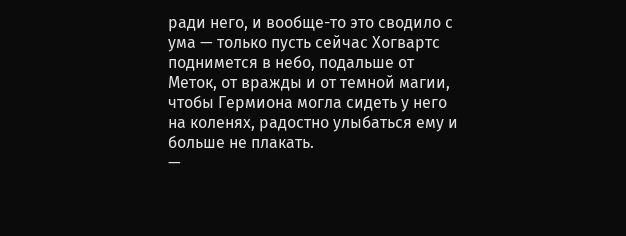ради него, и вообще-то это сводило с ума — только пусть сейчас Хогвартс поднимется в небо, подальше от Меток, от вражды и от темной магии, чтобы Гермиона могла сидеть у него на коленях, радостно улыбаться ему и больше не плакать.
—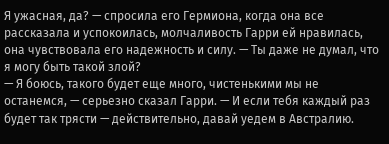Я ужасная, да? — спросила его Гермиона, когда она все рассказала и успокоилась, молчаливость Гарри ей нравилась, она чувствовала его надежность и силу. — Ты даже не думал, что я могу быть такой злой?
— Я боюсь, такого будет еще много, чистенькими мы не останемся, — серьезно сказал Гарри. — И если тебя каждый раз будет так трясти — действительно, давай уедем в Австралию.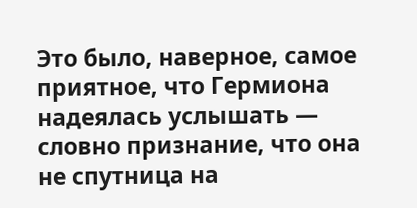Это было, наверное, самое приятное, что Гермиона надеялась услышать — словно признание, что она не спутница на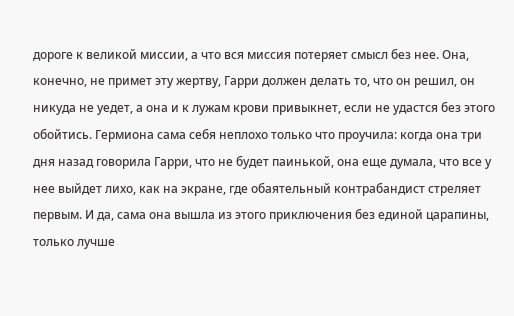дороге к великой миссии, а что вся миссия потеряет смысл без нее. Она, конечно, не примет эту жертву, Гарри должен делать то, что он решил, он никуда не уедет, а она и к лужам крови привыкнет, если не удастся без этого обойтись. Гермиона сама себя неплохо только что проучила: когда она три дня назад говорила Гарри, что не будет паинькой, она еще думала, что все у нее выйдет лихо, как на экране, где обаятельный контрабандист стреляет первым. И да, сама она вышла из этого приключения без единой царапины, только лучше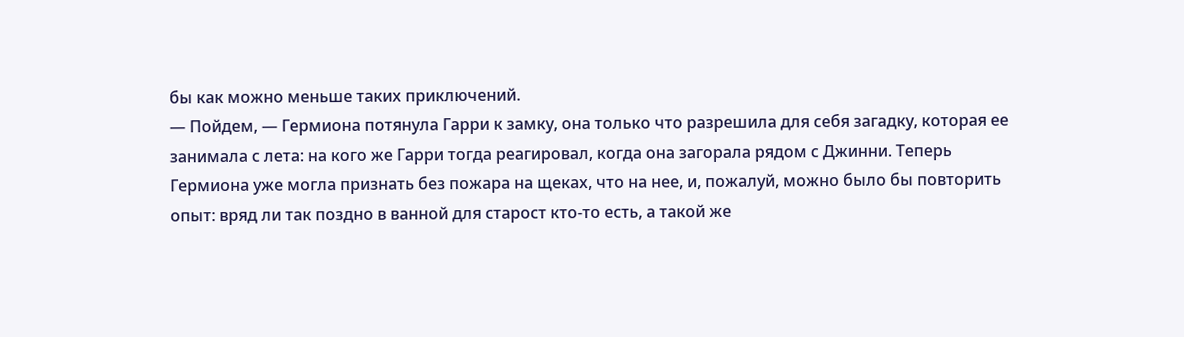бы как можно меньше таких приключений.
— Пойдем, — Гермиона потянула Гарри к замку, она только что разрешила для себя загадку, которая ее занимала с лета: на кого же Гарри тогда реагировал, когда она загорала рядом с Джинни. Теперь Гермиона уже могла признать без пожара на щеках, что на нее, и, пожалуй, можно было бы повторить опыт: вряд ли так поздно в ванной для старост кто-то есть, а такой же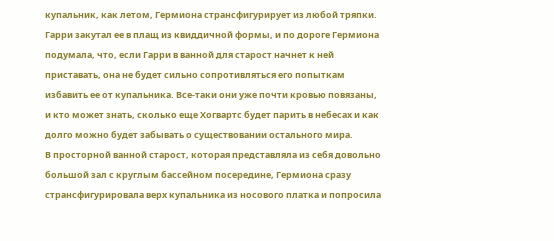купальник, как летом, Гермиона странсфигурирует из любой тряпки. Гарри закутал ее в плащ из квиддичной формы, и по дороге Гермиона подумала, что, если Гарри в ванной для старост начнет к ней приставать, она не будет сильно сопротивляться его попыткам избавить ее от купальника. Все-таки они уже почти кровью повязаны, и кто может знать, сколько еще Хогвартс будет парить в небесах и как долго можно будет забывать о существовании остального мира.
В просторной ванной старост, которая представляла из себя довольно большой зал с круглым бассейном посередине, Гермиона сразу странсфигурировала верх купальника из носового платка и попросила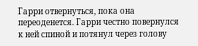Гарри отвернуться, пока она переоденется. Гарри честно повернулся к ней спиной и потянул через голову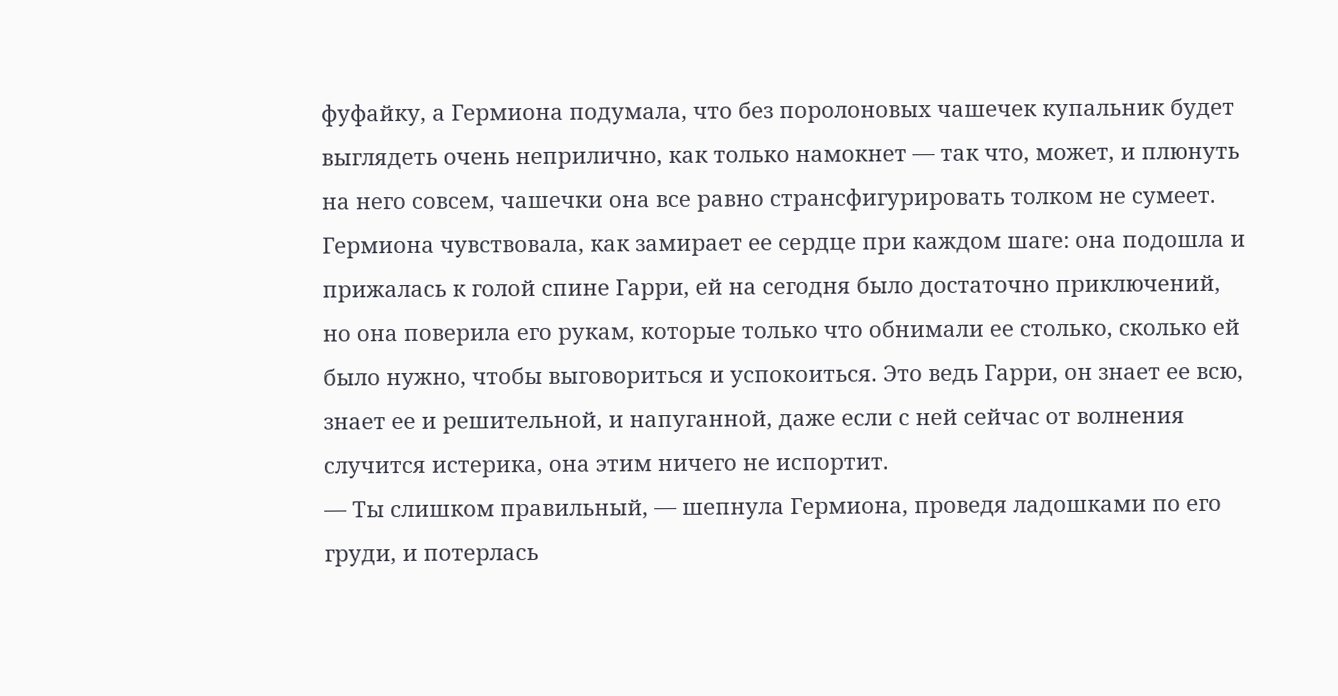фуфайку, а Гермиона подумала, что без поролоновых чашечек купальник будет выглядеть очень неприлично, как только намокнет — так что, может, и плюнуть на него совсем, чашечки она все равно странсфигурировать толком не сумеет.
Гермиона чувствовала, как замирает ее сердце при каждом шаге: она подошла и прижалась к голой спине Гарри, ей на сегодня было достаточно приключений, но она поверила его рукам, которые только что обнимали ее столько, сколько ей было нужно, чтобы выговориться и успокоиться. Это ведь Гарри, он знает ее всю, знает ее и решительной, и напуганной, даже если с ней сейчас от волнения случится истерика, она этим ничего не испортит.
— Ты слишком правильный, — шепнула Гермиона, проведя ладошками по его груди, и потерлась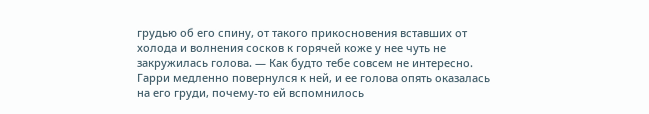грудью об его спину, от такого прикосновения вставших от холода и волнения сосков к горячей коже у нее чуть не закружилась голова. — Как будто тебе совсем не интересно.
Гарри медленно повернулся к ней, и ее голова опять оказалась на его груди, почему-то ей вспомнилось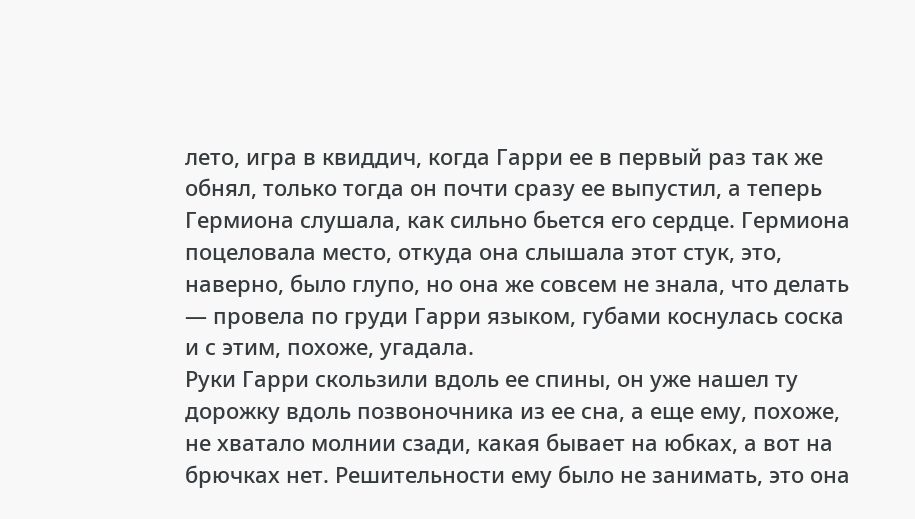лето, игра в квиддич, когда Гарри ее в первый раз так же обнял, только тогда он почти сразу ее выпустил, а теперь Гермиона слушала, как сильно бьется его сердце. Гермиона поцеловала место, откуда она слышала этот стук, это, наверно, было глупо, но она же совсем не знала, что делать — провела по груди Гарри языком, губами коснулась соска и с этим, похоже, угадала.
Руки Гарри скользили вдоль ее спины, он уже нашел ту дорожку вдоль позвоночника из ее сна, а еще ему, похоже, не хватало молнии сзади, какая бывает на юбках, а вот на брючках нет. Решительности ему было не занимать, это она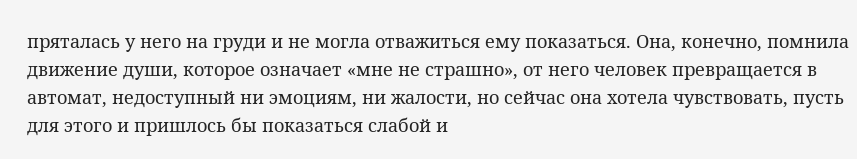пряталась у него на груди и не могла отважиться ему показаться. Она, конечно, помнила движение души, которое означает «мне не страшно», от него человек превращается в автомат, недоступный ни эмоциям, ни жалости, но сейчас она хотела чувствовать, пусть для этого и пришлось бы показаться слабой и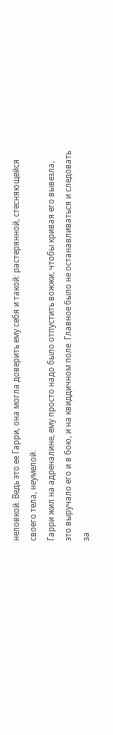неловкой. Ведь это ее Гарри, она могла доверить ему себя и такой: растерянной, стесняющейся своего тела, неумелой.
Гарри жил на адреналине, ему просто надо было отпустить вожжи, чтобы кривая его вывезла, это выручало его и в бою, и на квиддичном поле. Главное было не останавливаться и следовать за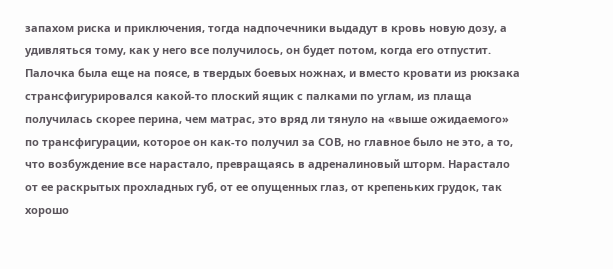запахом риска и приключения, тогда надпочечники выдадут в кровь новую дозу, а удивляться тому, как у него все получилось, он будет потом, когда его отпустит. Палочка была еще на поясе, в твердых боевых ножнах, и вместо кровати из рюкзака странсфигурировался какой-то плоский ящик с палками по углам, из плаща получилась скорее перина, чем матрас, это вряд ли тянуло на «выше ожидаемого» по трансфигурации, которое он как-то получил за СОВ, но главное было не это, а то, что возбуждение все нарастало, превращаясь в адреналиновый шторм. Нарастало от ее раскрытых прохладных губ, от ее опущенных глаз, от крепеньких грудок, так хорошо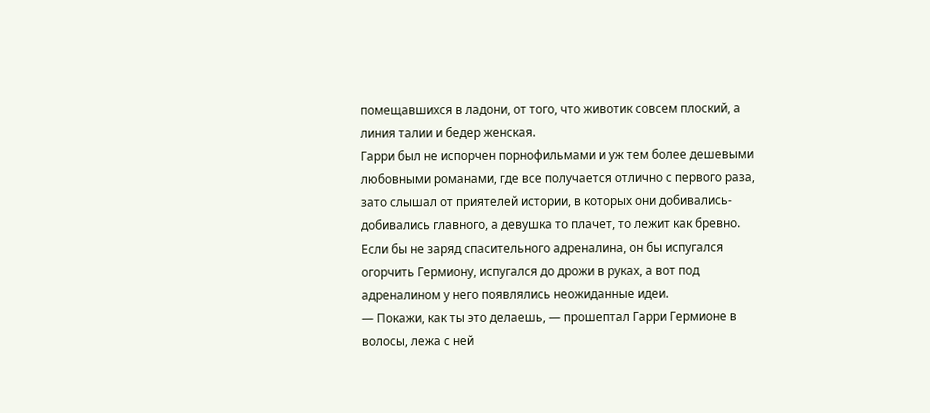помещавшихся в ладони, от того, что животик совсем плоский, а линия талии и бедер женская.
Гарри был не испорчен порнофильмами и уж тем более дешевыми любовными романами, где все получается отлично с первого раза, зато слышал от приятелей истории, в которых они добивались-добивались главного, а девушка то плачет, то лежит как бревно. Если бы не заряд спасительного адреналина, он бы испугался огорчить Гермиону, испугался до дрожи в руках, а вот под адреналином у него появлялись неожиданные идеи.
— Покажи, как ты это делаешь, — прошептал Гарри Гермионе в волосы, лежа с ней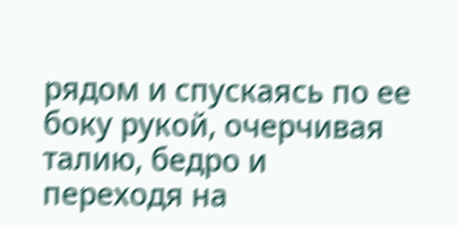рядом и спускаясь по ее боку рукой, очерчивая талию, бедро и переходя на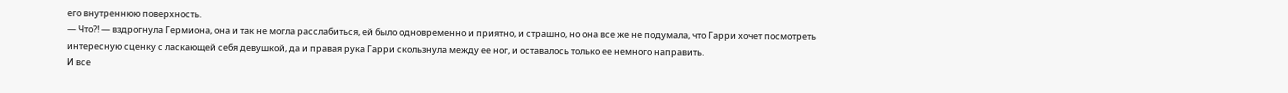его внутреннюю поверхность.
— Что?! — вздрогнула Гермиона, она и так не могла расслабиться, ей было одновременно и приятно, и страшно, но она все же не подумала, что Гарри хочет посмотреть интересную сценку с ласкающей себя девушкой, да и правая рука Гарри скользнула между ее ног, и оставалось только ее немного направить.
И все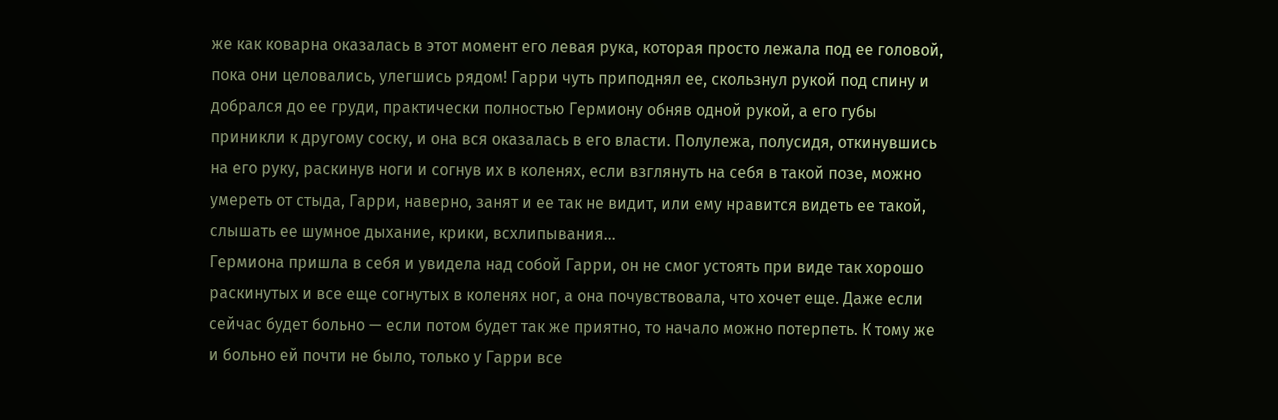же как коварна оказалась в этот момент его левая рука, которая просто лежала под ее головой, пока они целовались, улегшись рядом! Гарри чуть приподнял ее, скользнул рукой под спину и добрался до ее груди, практически полностью Гермиону обняв одной рукой, а его губы приникли к другому соску, и она вся оказалась в его власти. Полулежа, полусидя, откинувшись на его руку, раскинув ноги и согнув их в коленях, если взглянуть на себя в такой позе, можно умереть от стыда, Гарри, наверно, занят и ее так не видит, или ему нравится видеть ее такой, слышать ее шумное дыхание, крики, всхлипывания…
Гермиона пришла в себя и увидела над собой Гарри, он не смог устоять при виде так хорошо раскинутых и все еще согнутых в коленях ног, а она почувствовала, что хочет еще. Даже если сейчас будет больно — если потом будет так же приятно, то начало можно потерпеть. К тому же и больно ей почти не было, только у Гарри все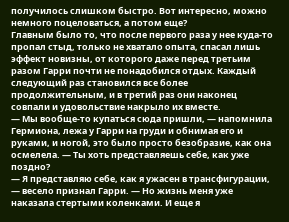получилось слишком быстро. Вот интересно, можно немного поцеловаться, а потом еще?
Главным было то, что после первого раза у нее куда-то пропал стыд, только не хватало опыта, спасал лишь эффект новизны, от которого даже перед третьим разом Гарри почти не понадобился отдых. Каждый следующий раз становился все более продолжительным, и в третий раз они наконец совпали и удовольствие накрыло их вместе.
— Мы вообще-то купаться сюда пришли, — напомнила Гермиона, лежа у Гарри на груди и обнимая его и руками, и ногой, это было просто безобразие, как она осмелела. — Ты хоть представляешь себе, как уже поздно?
— Я представляю себе, как я ужасен в трансфигурации, — весело признал Гарри. — Но жизнь меня уже наказала стертыми коленками. И еще я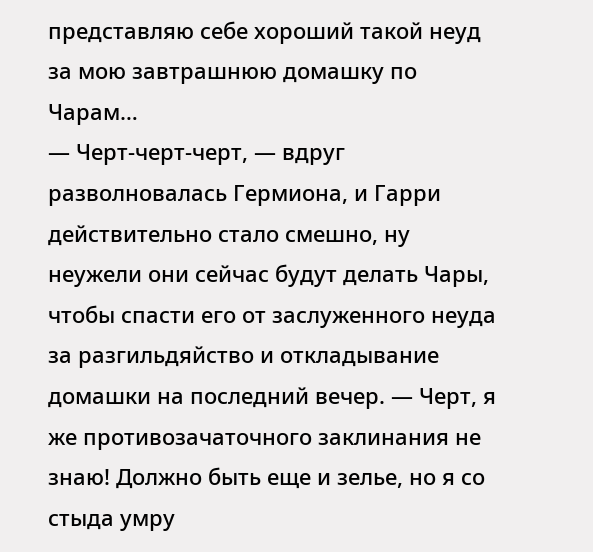представляю себе хороший такой неуд за мою завтрашнюю домашку по Чарам…
— Черт-черт-черт, — вдруг разволновалась Гермиона, и Гарри действительно стало смешно, ну неужели они сейчас будут делать Чары, чтобы спасти его от заслуженного неуда за разгильдяйство и откладывание домашки на последний вечер. — Черт, я же противозачаточного заклинания не знаю! Должно быть еще и зелье, но я со стыда умру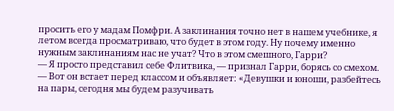просить его у мадам Помфри. А заклинания точно нет в нашем учебнике, я летом всегда просматриваю, что будет в этом году. Ну почему именно нужным заклинаниям нас не учат? Что в этом смешного, Гарри?
— Я просто представил себе Флитвика, — признал Гарри, борясь со смехом. — Вот он встает перед классом и объявляет: «Девушки и юноши, разбейтесь на пары, сегодня мы будем разучивать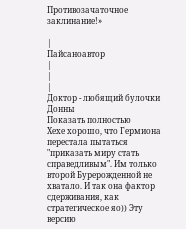Противозачаточное заклинание!»

|
Пайсаноавтор
|
|
|
Доктор - любящий булочки Донны
Показать полностью
Хехе хорошо, что Гермиона перестала пытаться "приказать миру стать справедливым". Им только второй Бурерожденной не хватало. И так она фактор сдерживания, как стратегическое яо)) Эту версию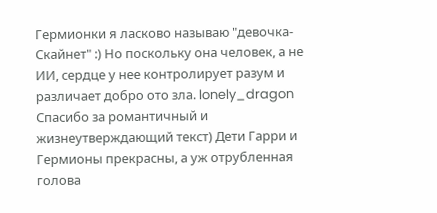Гермионки я ласково называю "девочка-Скайнет" :) Но поскольку она человек, а не ИИ, сердце у нее контролирует разум и различает добро ото зла. lonely_dragon Спасибо за романтичный и жизнеутверждающий текст) Дети Гарри и Гермионы прекрасны, а уж отрубленная голова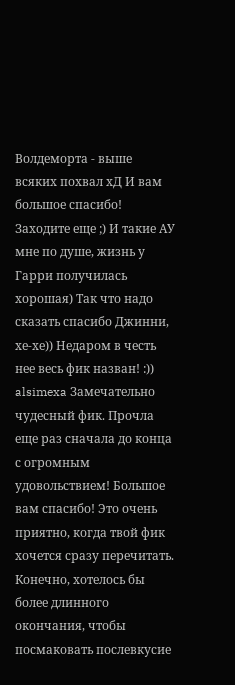Волдеморта - выше всяких похвал хД И вам большое спасибо! Заходите еще ;) И такие АУ мне по душе, жизнь у Гарри получилась хорошая) Так что надо сказать спасибо Джинни, хе-хе)) Недаром в честь нее весь фик назван! :)) alsimexa Замечательно чудесный фик. Прочла еще раз сначала до конца с огромным удовольствием! Большое вам спасибо! Это очень приятно, когда твой фик хочется сразу перечитать. Конечно, хотелось бы более длинного окончания, чтобы посмаковать послевкусие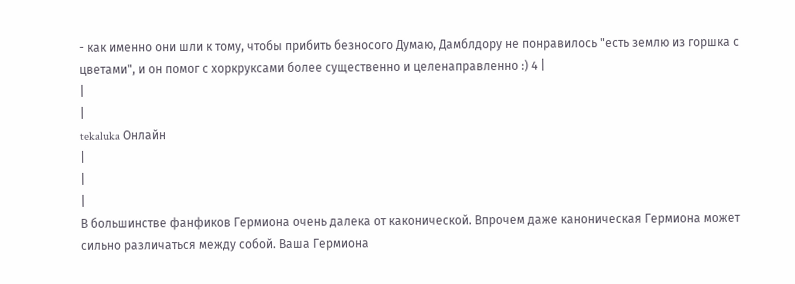- как именно они шли к тому, чтобы прибить безносого Думаю, Дамблдору не понравилось "есть землю из горшка с цветами", и он помог с хоркруксами более существенно и целенаправленно :) 4 |
|
|
tekaluka Онлайн
|
|
|
В большинстве фанфиков Гермиона очень далека от каконической. Впрочем даже каноническая Гермиона может сильно различаться между собой. Ваша Гермиона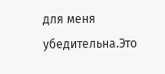для меня убедительна.Это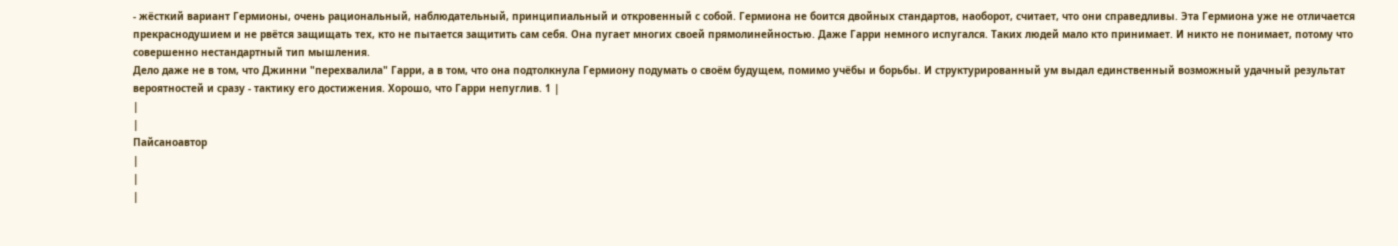- жёсткий вариант Гермионы, очень рациональный, наблюдательный, принципиальный и откровенный с собой. Гермиона не боится двойных стандартов, наоборот, считает, что они справедливы. Эта Гермиона уже не отличается прекраснодушием и не рвётся защищать тех, кто не пытается защитить сам себя. Она пугает многих своей прямолинейностью. Даже Гарри немного испугался. Таких людей мало кто принимает. И никто не понимает, потому что совершенно нестандартный тип мышления.
Дело даже не в том, что Джинни "перехвалила" Гарри, а в том, что она подтолкнула Гермиону подумать о своём будущем, помимо учёбы и борьбы. И структурированный ум выдал единственный возможный удачный результат вероятностей и сразу - тактику его достижения. Хорошо, что Гарри непуглив. 1 |
|
|
Пайсаноавтор
|
|
|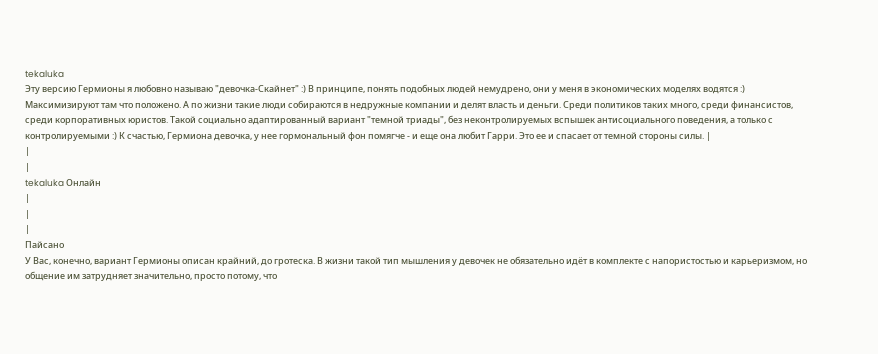tekaluka
Эту версию Гермионы я любовно называю "девочка-Скайнет" :) В принципе, понять подобных людей немудрено, они у меня в экономических моделях водятся :) Максимизируют там что положено. А по жизни такие люди собираются в недружные компании и делят власть и деньги. Среди политиков таких много, среди финансистов, среди корпоративных юристов. Такой социально адаптированный вариант "темной триады", без неконтролируемых вспышек антисоциального поведения, а только с контролируемыми :) К счастью, Гермиона девочка, у нее гормональный фон помягче - и еще она любит Гарри. Это ее и спасает от темной стороны силы. |
|
|
tekaluka Онлайн
|
|
|
Пайсано
У Вас, конечно, вариант Гермионы описан крайний, до гротеска. В жизни такой тип мышления у девочек не обязательно идёт в комплекте с напористостью и карьеризмом, но общение им затрудняет значительно, просто потому, что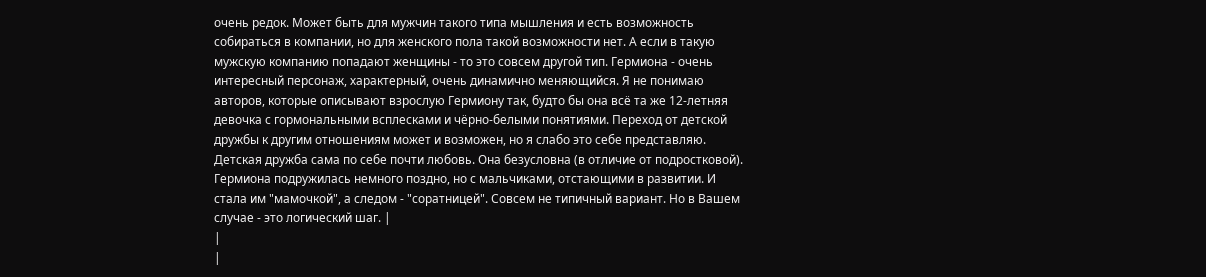очень редок. Может быть для мужчин такого типа мышления и есть возможность собираться в компании, но для женского пола такой возможности нет. А если в такую мужскую компанию попадают женщины - то это совсем другой тип. Гермиона - очень интересный персонаж, характерный, очень динамично меняющийся. Я не понимаю авторов, которые описывают взрослую Гермиону так, будто бы она всё та же 12-летняя девочка с гормональными всплесками и чёрно-белыми понятиями. Переход от детской дружбы к другим отношениям может и возможен, но я слабо это себе представляю. Детская дружба сама по себе почти любовь. Она безусловна (в отличие от подростковой). Гермиона подружилась немного поздно, но с мальчиками, отстающими в развитии. И стала им "мамочкой", а следом - "соратницей". Совсем не типичный вариант. Но в Вашем случае - это логический шаг. |
|
|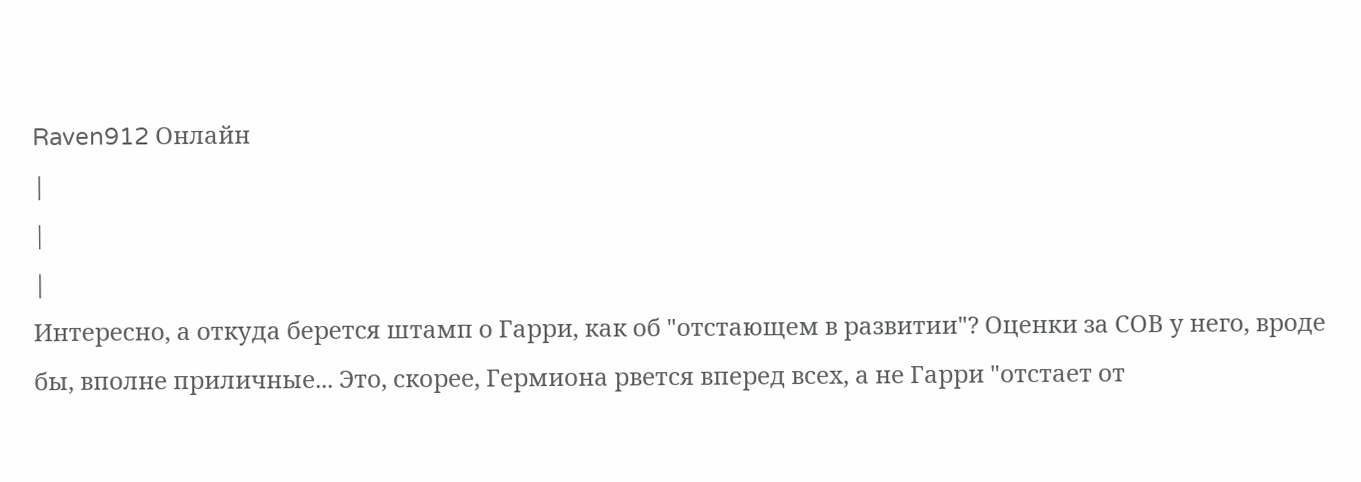Raven912 Онлайн
|
|
|
Интересно, а откуда берется штамп о Гарри, как об "отстающем в развитии"? Оценки за СОВ у него, вроде бы, вполне приличные... Это, скорее, Гермиона рвется вперед всех, а не Гарри "отстает от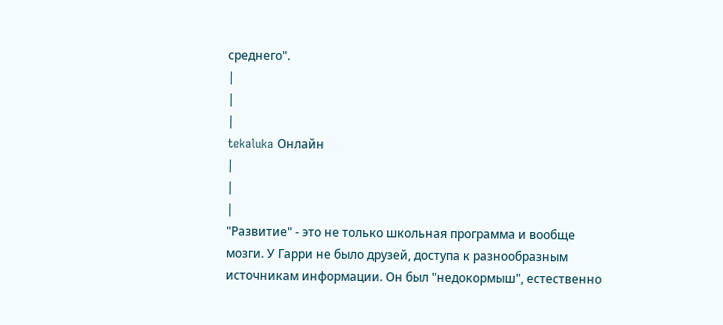среднего".
|
|
|
tekaluka Онлайн
|
|
|
"Развитие" - это не только школьная программа и вообще мозги. У Гарри не было друзей, доступа к разнообразным источникам информации. Он был "недокормыш", естественно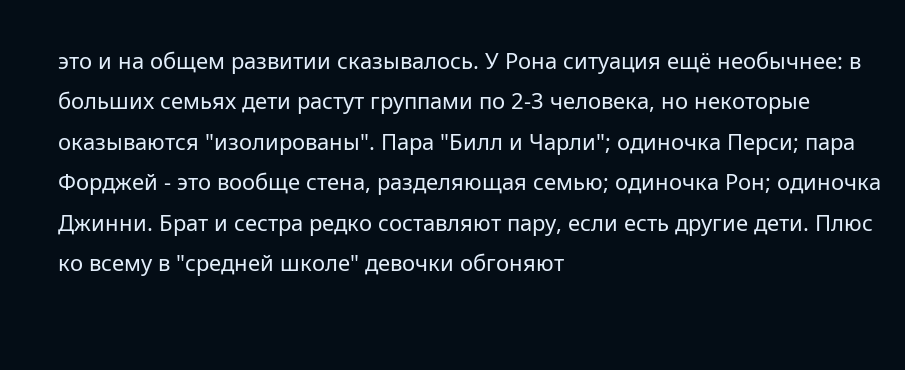это и на общем развитии сказывалось. У Рона ситуация ещё необычнее: в больших семьях дети растут группами по 2-3 человека, но некоторые оказываются "изолированы". Пара "Билл и Чарли"; одиночка Перси; пара Форджей - это вообще стена, разделяющая семью; одиночка Рон; одиночка Джинни. Брат и сестра редко составляют пару, если есть другие дети. Плюс ко всему в "средней школе" девочки обгоняют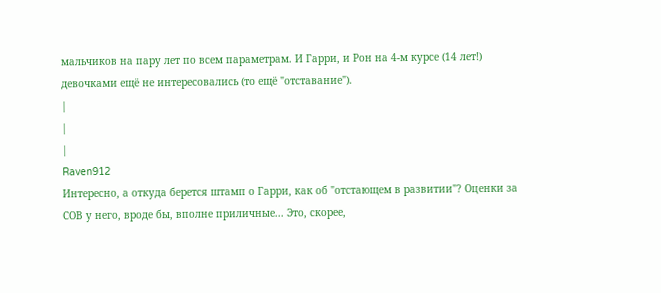мальчиков на пару лет по всем параметрам. И Гарри, и Рон на 4-м курсе (14 лет!) девочками ещё не интересовались (то ещё "отставание").
|
|
|
Raven912
Интересно, а откуда берется штамп о Гарри, как об "отстающем в развитии"? Оценки за СОВ у него, вроде бы, вполне приличные... Это, скорее,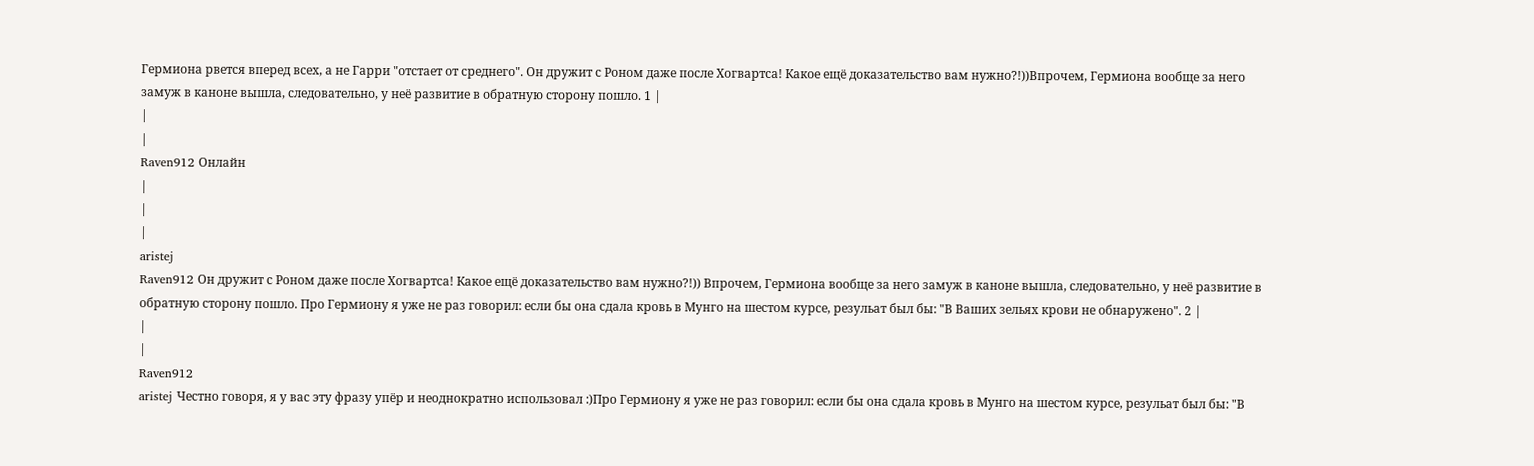Гермиона рвется вперед всех, а не Гарри "отстает от среднего". Он дружит с Роном даже после Хогвартса! Какое ещё доказательство вам нужно?!))Впрочем, Гермиона вообще за него замуж в каноне вышла, следовательно, у неё развитие в обратную сторону пошло. 1 |
|
|
Raven912 Онлайн
|
|
|
aristej
Raven912 Он дружит с Роном даже после Хогвартса! Какое ещё доказательство вам нужно?!)) Впрочем, Гермиона вообще за него замуж в каноне вышла, следовательно, у неё развитие в обратную сторону пошло. Про Гермиону я уже не раз говорил: если бы она сдала кровь в Мунго на шестом курсе, резульат был бы: "В Ваших зельях крови не обнаружено". 2 |
|
|
Raven912
aristej Честно говоря, я у вас эту фразу упёр и неоднократно использовал :)Про Гермиону я уже не раз говорил: если бы она сдала кровь в Мунго на шестом курсе, резульат был бы: "В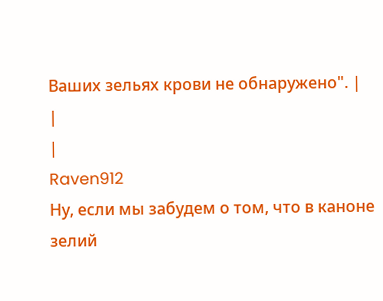Ваших зельях крови не обнаружено". |
|
|
Raven912
Ну, если мы забудем о том, что в каноне зелий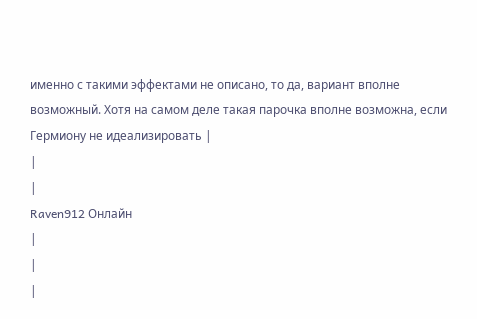именно с такими эффектами не описано, то да, вариант вполне возможный. Хотя на самом деле такая парочка вполне возможна, если Гермиону не идеализировать |
|
|
Raven912 Онлайн
|
|
|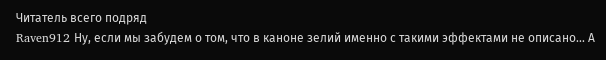Читатель всего подряд
Raven912 Ну, если мы забудем о том, что в каноне зелий именно с такими эффектами не описано... А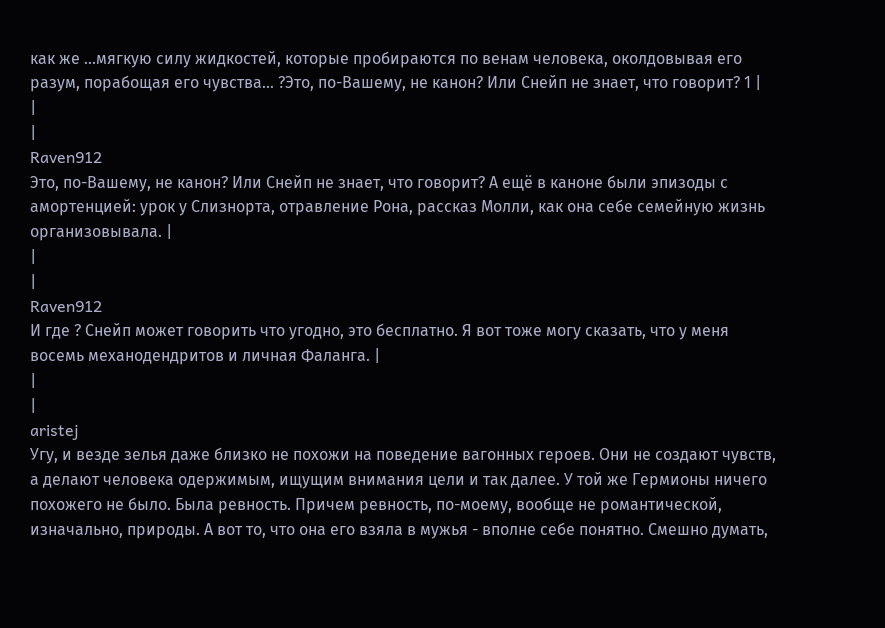как же ...мягкую силу жидкостей, которые пробираются по венам человека, околдовывая его разум, порабощая его чувства... ?Это, по-Вашему, не канон? Или Снейп не знает, что говорит? 1 |
|
|
Raven912
Это, по-Вашему, не канон? Или Снейп не знает, что говорит? А ещё в каноне были эпизоды с амортенцией: урок у Слизнорта, отравление Рона, рассказ Молли, как она себе семейную жизнь организовывала. |
|
|
Raven912
И где ? Снейп может говорить что угодно, это бесплатно. Я вот тоже могу сказать, что у меня восемь механодендритов и личная Фаланга. |
|
|
aristej
Угу, и везде зелья даже близко не похожи на поведение вагонных героев. Они не создают чувств, а делают человека одержимым, ищущим внимания цели и так далее. У той же Гермионы ничего похожего не было. Была ревность. Причем ревность, по-моему, вообще не романтической, изначально, природы. А вот то, что она его взяла в мужья - вполне себе понятно. Смешно думать,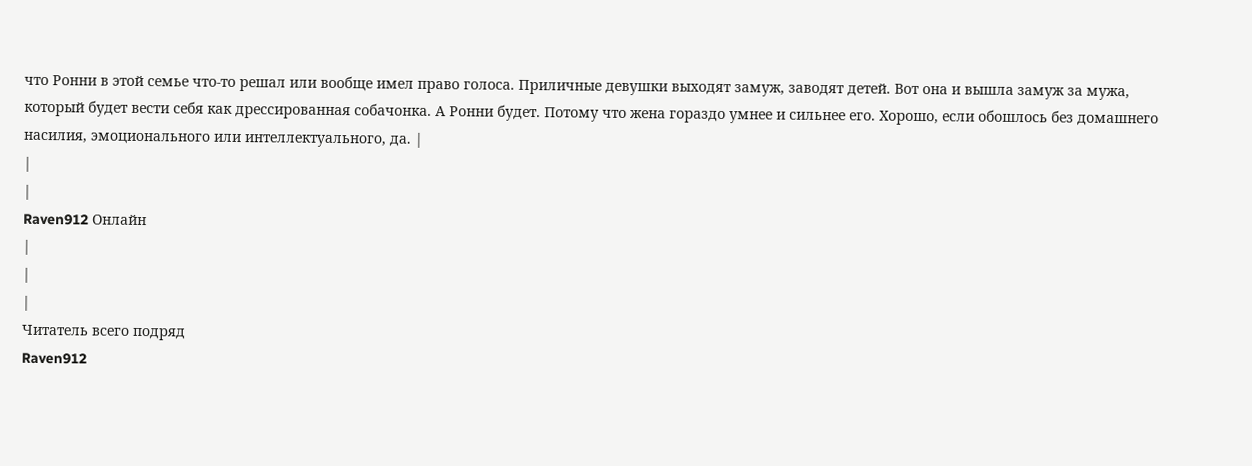что Ронни в этой семье что-то решал или вообще имел право голоса. Приличные девушки выходят замуж, заводят детей. Вот она и вышла замуж за мужа, который будет вести себя как дрессированная собачонка. А Ронни будет. Потому что жена гораздо умнее и сильнее его. Хорошо, если обошлось без домашнего насилия, эмоционального или интеллектуального, да. |
|
|
Raven912 Онлайн
|
|
|
Читатель всего подряд
Raven912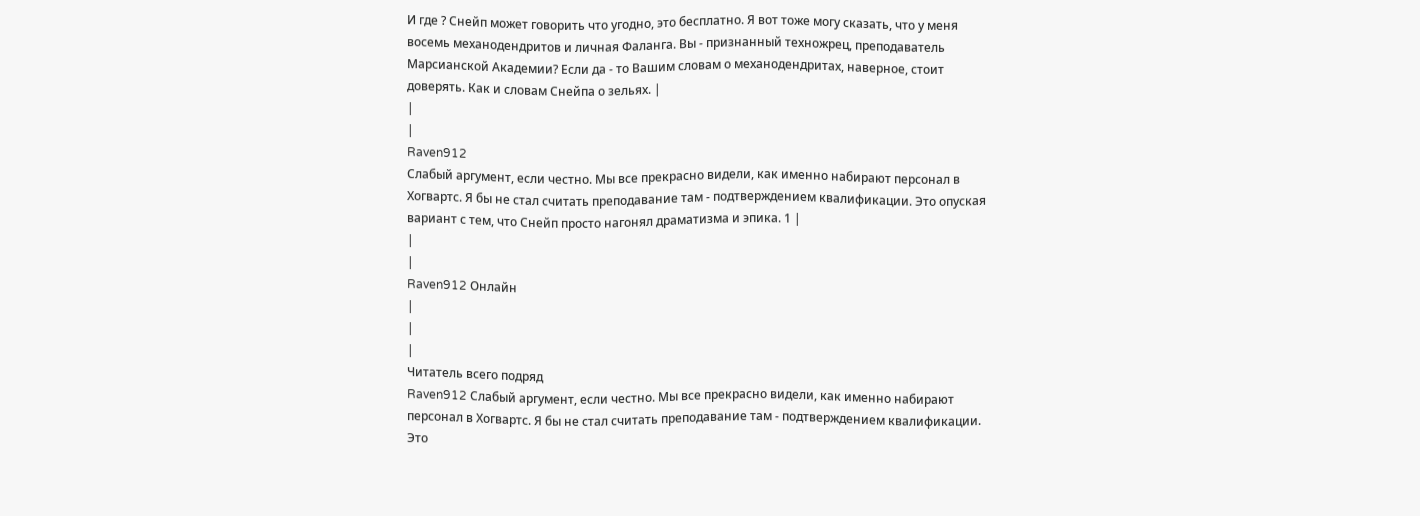И где ? Снейп может говорить что угодно, это бесплатно. Я вот тоже могу сказать, что у меня восемь механодендритов и личная Фаланга. Вы - признанный техножрец, преподаватель Марсианской Академии? Если да - то Вашим словам о механодендритах, наверное, стоит доверять. Как и словам Снейпа о зельях. |
|
|
Raven912
Слабый аргумент, если честно. Мы все прекрасно видели, как именно набирают персонал в Хогвартс. Я бы не стал считать преподавание там - подтверждением квалификации. Это опуская вариант с тем, что Снейп просто нагонял драматизма и эпика. 1 |
|
|
Raven912 Онлайн
|
|
|
Читатель всего подряд
Raven912 Слабый аргумент, если честно. Мы все прекрасно видели, как именно набирают персонал в Хогвартс. Я бы не стал считать преподавание там - подтверждением квалификации. Это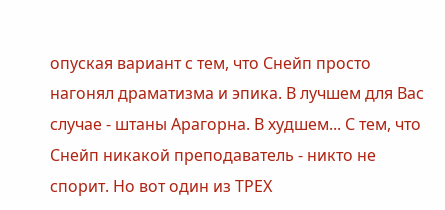опуская вариант с тем, что Снейп просто нагонял драматизма и эпика. В лучшем для Вас случае - штаны Арагорна. В худшем... С тем, что Снейп никакой преподаватель - никто не спорит. Но вот один из ТРЕХ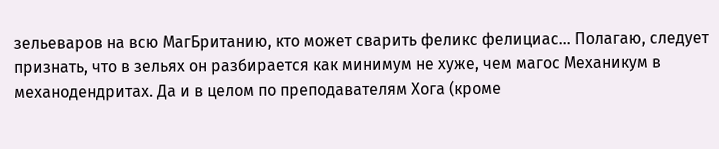зельеваров на всю МагБританию, кто может сварить феликс фелициас... Полагаю, следует признать, что в зельях он разбирается как минимум не хуже, чем магос Механикум в механодендритах. Да и в целом по преподавателям Хога (кроме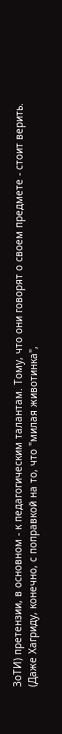ЗоТИ) претензии, в основном - к педагогическим талантам. Тому, что они говорят о своем предмете - стоит верить. (Даже Хагриду, конечно, с поправкой на то, что "милая животинка",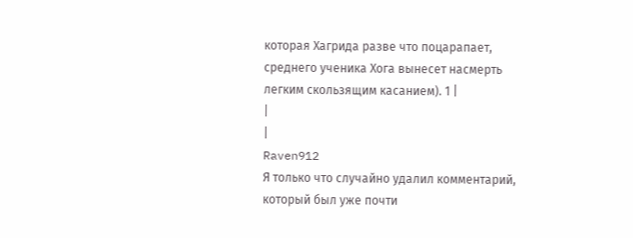которая Хагрида разве что поцарапает, среднего ученика Хога вынесет насмерть легким скользящим касанием). 1 |
|
|
Raven912
Я только что случайно удалил комментарий, который был уже почти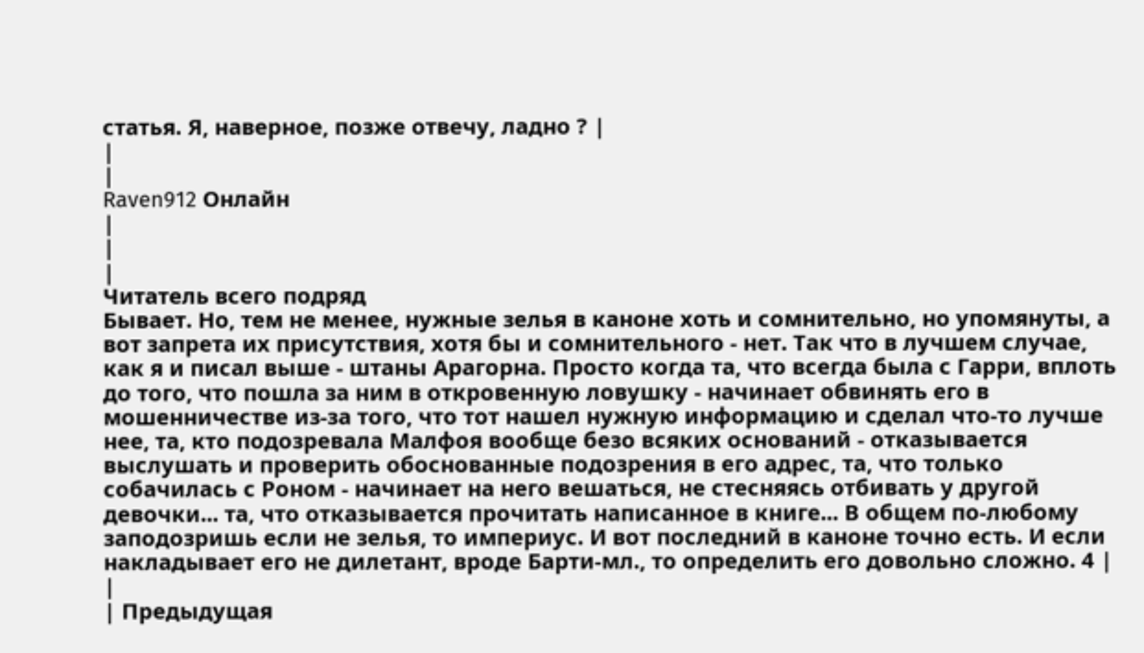статья. Я, наверное, позже отвечу, ладно ? |
|
|
Raven912 Онлайн
|
|
|
Читатель всего подряд
Бывает. Но, тем не менее, нужные зелья в каноне хоть и сомнительно, но упомянуты, а вот запрета их присутствия, хотя бы и сомнительного - нет. Так что в лучшем случае, как я и писал выше - штаны Арагорна. Просто когда та, что всегда была с Гарри, вплоть до того, что пошла за ним в откровенную ловушку - начинает обвинять его в мошенничестве из-за того, что тот нашел нужную информацию и сделал что-то лучше нее, та, кто подозревала Малфоя вообще безо всяких оснований - отказывается выслушать и проверить обоснованные подозрения в его адрес, та, что только собачилась с Роном - начинает на него вешаться, не стесняясь отбивать у другой девочки... та, что отказывается прочитать написанное в книге... В общем по-любому заподозришь если не зелья, то империус. И вот последний в каноне точно есть. И если накладывает его не дилетант, вроде Барти-мл., то определить его довольно сложно. 4 |
|
| Предыдущая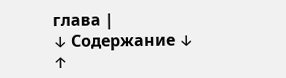глава |
↓ Содержание ↓
↑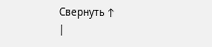Свернуть ↑
|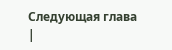Следующая глава |